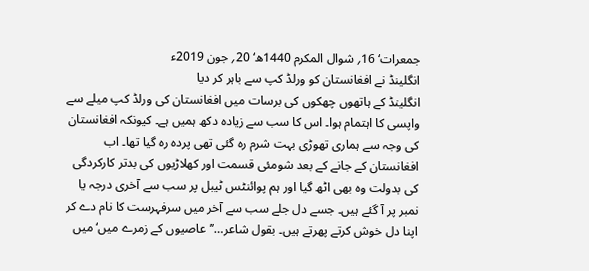جمعرات‘ 16؍ شوال المکرم 1440ھ‘ 20؍ جون 2019ء
انگلینڈ نے افغانستان کو ورلڈ کپ سے باہر کر دیا
انگلینڈ کے ہاتھوں چھکوں کی برسات میں افغانستان کی ورلڈ کپ میلے سے واپسی کا اہتمام ہوا۔ اس کا سب سے زیادہ دکھ ہمیں ہے۔ کیونکہ افغانستان کی وجہ سے ہماری تھوڑی بہت شرم رہ گئی تھی پردہ رہ گیا تھا۔ اب افغانستان کے جانے کے بعد شومئی قسمت اور کھلاڑیوں کی بدتر کارکردگی کی بدولت وہ بھی اٹھ گیا اور ہم پوائنٹس ٹیبل پر سب سے آخری درجہ یا نمبر پر آ گئے ہیں۔ جسے دل جلے سب سے آخر میں سرفہرست کا نام دے کر اپنا دل خوش کرتے پھرتے ہیں۔ بقول شاعر…’’عاصیوں کے زمرے میں‘ میں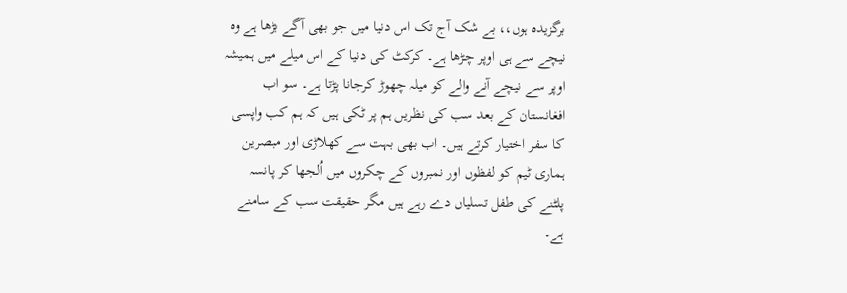برگزیدہ ہوں،، بے شک آج تک اس دنیا میں جو بھی آگے بڑھا ہے وہ نیچے سے ہی اوپر چڑھا ہے۔ کرکٹ کی دنیا کے اس میلے میں ہمیشہ اوپر سے نیچے آنے والے کو میلہ چھوڑ کرجانا پڑتا ہے۔ سو اب افغانستان کے بعد سب کی نظریں ہم پر ٹکی ہیں کہ ہم کب واپسی کا سفر اختیار کرتے ہیں۔ اب بھی بہت سے کھلاڑی اور مبصرین ہماری ٹیم کو لفظوں اور نمبروں کے چکروں میں اُلجھا کر پانسہ پلٹنے کی طفل تسلیاں دے رہے ہیں مگر حقیقت سب کے سامنے ہے۔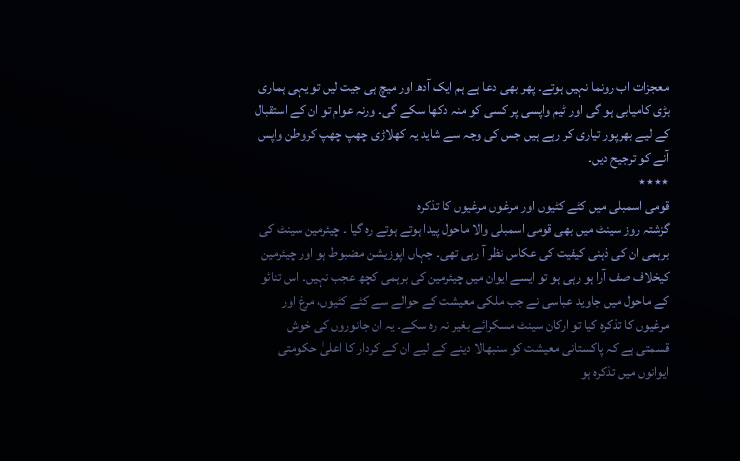معجزات اب رونما نہیں ہوتے۔ پھر بھی دعا ہے ہم ایک آدھ اور میچ ہی جیت لیں تو یہی ہماری بڑی کامیابی ہو گی اور ٹیم واپسی پر کسی کو منہ دکھا سکے گی۔ ورنہ عوام تو ان کے استقبال کے لیے بھرپور تیاری کر رہے ہیں جس کی وجہ سے شاید یہ کھلاڑی چھپ چھپ کروطن واپس آنے کو ترجیح دیں۔
٭٭٭٭
قومی اسمبلی میں کٹے کٹیوں اور مرغوں مرغیوں کا تذکرہ
گزشتہ روز سینٹ میں بھی قومی اسمبلی والا ماحول پیدا ہوتے ہوتے رہ گیا ۔ چیئرمین سینٹ کی برہمی ان کی ذہنی کیفیت کی عکاس نظر آ رہی تھی۔ جہاں اپوزیشن مضبوط ہو اور چیئرمین کیخلاف صف آرا ہو رہی ہو تو ایسے ایوان میں چیئرمین کی برہمی کچھ عجب نہیں۔ اس تنائو کے ماحول میں جاوید عباسی نے جب ملکی معیشت کے حوالے سے کٹے کٹیوں، مرغ اور مرغیوں کا تذکرہ کیا تو ارکان سینٹ مسکرائے بغیر نہ رہ سکے۔ یہ ان جانوروں کی خوش قسمتی ہے کہ پاکستانی معیشت کو سنبھالا دینے کے لیے ان کے کردار کا اعلیٰ حکومتی ایوانوں میں تذکرہ ہو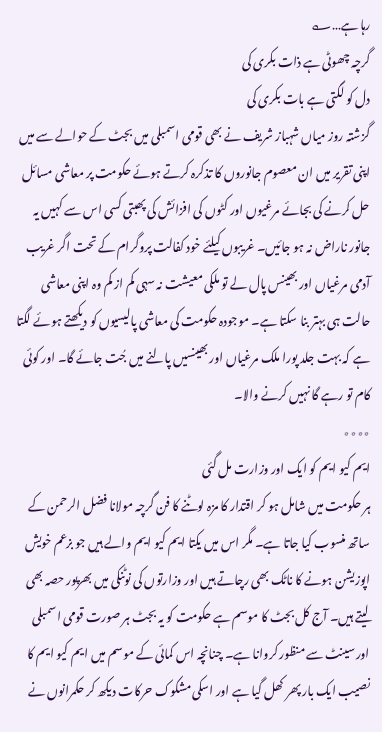رہا ہے…؎
گرچہ چھوٹی ہے ذات بکری کی
دل کو لگتی ہے بات بکری کی
گزشتہ روز میاں شہباز شریف نے بھی قومی اسمبلی میں بجٹ کے حوالے سے میں اپنی تقریر میں ان معصوم جانوروں کا تذکرہ کرتے ہوئے حکومت پر معاشی مسائل حل کرنے کی بجائے مرغیوں اور کٹوں کی افزائش کی پھبتی کسی اس سے کہیں یہ جانور ناراض نہ ہو جائیں۔ غریبوں کیلئے خود کفالت پروگرام کے تحت اگر غریب آدمی مرغیاں اور بھینس پال لے تو ملکی معیشت نہ سہی کم از کم وہ اپنی معاشی حالت ہی بہتر بنا سکتا ہے۔ موجودہ حکومت کی معاشی پالیسیوں کو دیکھتے ہوئے لگتا ہے کہ بہت جلد پورا ملک مرغیاں اور بھینسیں پالنے میں جُت جائے گا۔ اور کوئی کام تو رہے گا نہیں کرنے والا۔
٭٭٭٭
ایم کیو ایم کو ایک اور وزارت مل گئی
ہر حکومت میں شامل ہو کر اقتدار کا مزہ لوٹنے کا فن گرچہ مولانا فضل الرحمن کے ساتھ منسوب کیا جاتا ہے۔ مگر اس میں یکتا ایم کیو ایم والے ہیں جو بزعم خویش اپوزیشن ہونے کا ناٹک بھی رچاتے ہیں اور وزارتوں کی نوٹنکی میں بھرپور حصہ بھی لیتے ہیں۔ آج کل بجٹ کا موسم ہے حکومت کو یہ بجٹ ہر صورت قومی اسمبلی اور سینٹ سے منظور کروانا ہے۔ چنانچہ اس کمائی کے موسم میں ایم کیو ایم کا نصیب ایک بار پھر کھل گیا ہے اور اسکی مشکوک حرکات دیکھ کر حکمرانوں نے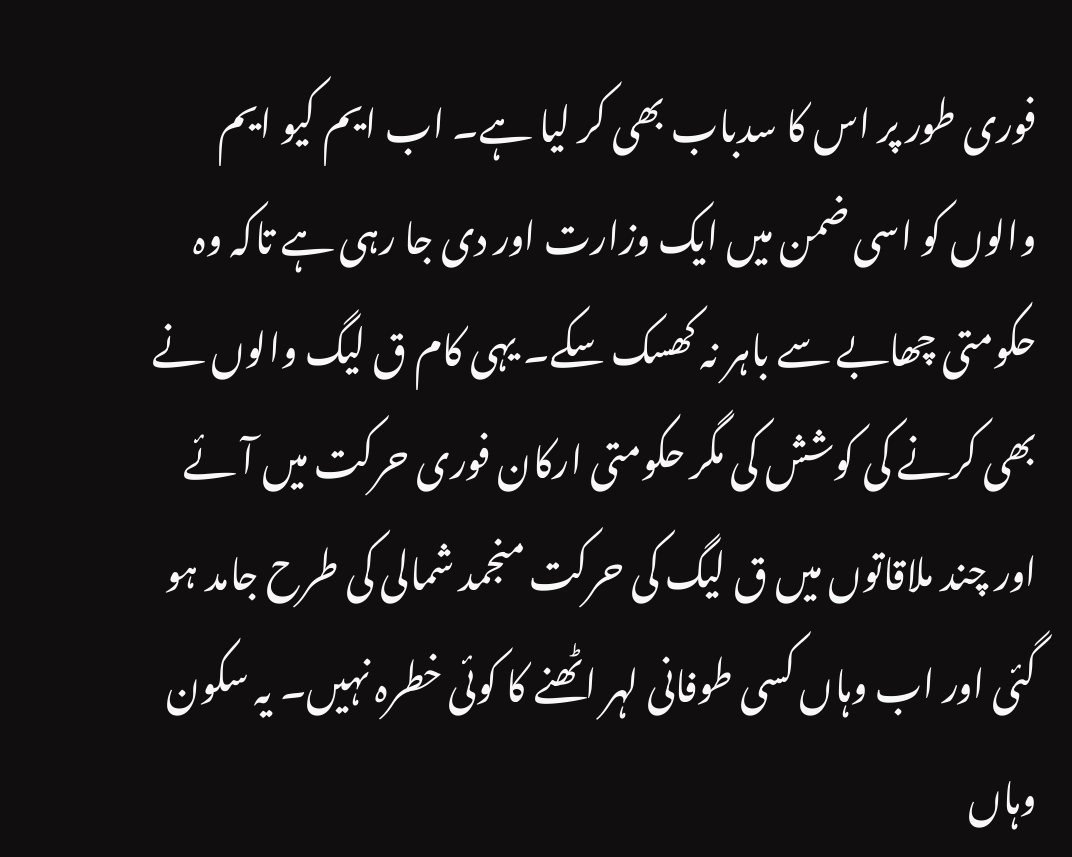فوری طور پر اس کا سدباب بھی کر لیا ہے۔ اب ایم کیو ایم والوں کو اسی ضمن میں ایک وزارت اور دی جا رہی ہے تاکہ وہ حکومتی چھابے سے باہر نہ کھسک سکے۔ یہی کام ق لیگ والوں نے بھی کرنے کی کوشش کی مگر حکومتی ارکان فوری حرکت میں آئے اور چند ملاقاتوں میں ق لیگ کی حرکت منجمد شمالی کی طرح جامد ہو گئی اور اب وہاں کسی طوفانی لہر اٹھنے کا کوئی خطرہ نہیں۔ یہ سکون وہاں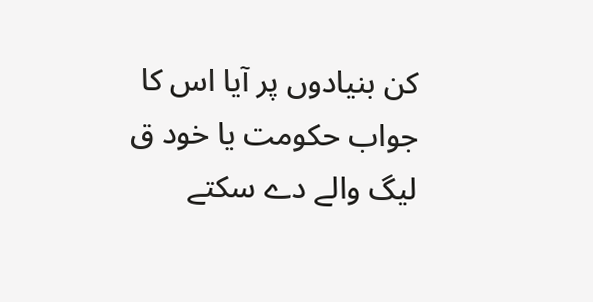کن بنیادوں پر آیا اس کا جواب حکومت یا خود ق لیگ والے دے سکتے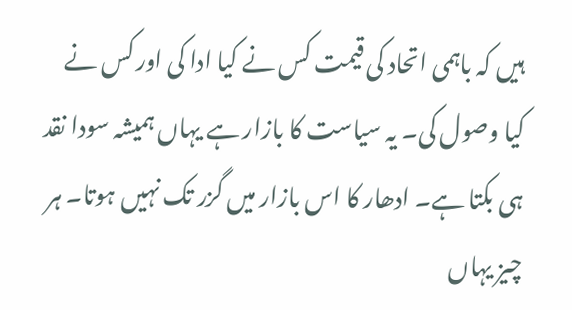ہیں کہ باہمی اتحاد کی قیمت کس نے کیا ادا کی اور کس نے کیا وصول کی۔ یہ سیاست کا بازار ہے یہاں ہمیشہ سودا نقد ہی بکتا ہے۔ ادھار کا اس بازار میں گزر تک نہیں ہوتا۔ ہر چیز یہاں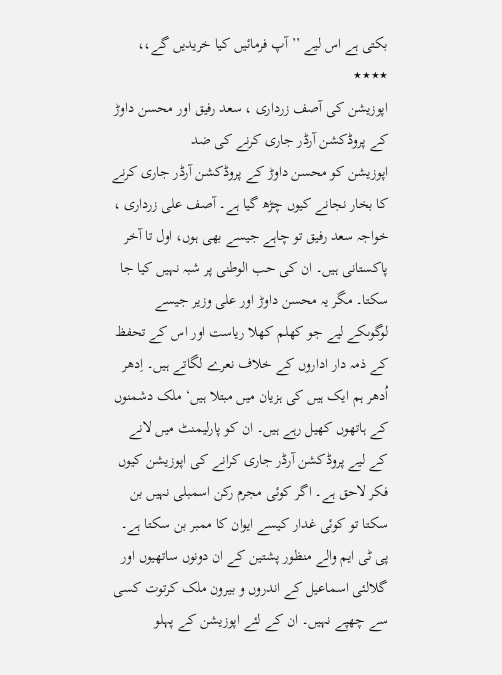بکتی ہے اس لیے ’’آپ فرمائیں کیا خریدیں گے،،
٭٭٭٭
اپوزیشن کی آصف زرداری ، سعد رفیق اور محسن داوڑ کے پروڈکشن آرڈر جاری کرنے کی ضد
اپوزیشن کو محسن داوڑ کے پروڈکشن آرڈر جاری کرنے کا بخار نجانے کیوں چڑھ گیا ہے۔ آصف علی زرداری ، خواجہ سعد رفیق تو چاہے جیسے بھی ہوں، اول تا آخر پاکستانی ہیں۔ ان کی حب الوطنی پر شبہ نہیں کیا جا سکتا۔ مگر یہ محسن داوڑ اور علی وزیر جیسے لوگوںکے لیے جو کھلم کھلا ریاست اور اس کے تحفظ کے ذمہ دار اداروں کے خلاف نعرے لگاتے ہیں۔ اِدھر اُدھر ہم ایک ہیں کی ہزیان میں مبتلا ہیں‘ ملک دشمنوں کے ہاتھوں کھیل رہے ہیں۔ ان کو پارلیمنٹ میں لانے کے لیے پروڈکشن آرڈر جاری کرانے کی اپوزیشن کیوں فکر لاحق ہے۔ اگر کوئی مجرم رکن اسمبلی نہیں بن سکتا تو کوئی غدار کیسے ایوان کا ممبر بن سکتا ہے۔ پی ٹی ایم والے منظور پشتین کے ان دونوں ساتھیوں اور گلالئی اسماعیل کے اندروں و بیرون ملک کرتوت کسی سے چھپے نہیں۔ ان کے لئے اپوزیشن کے پہلو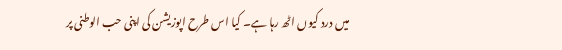میں درد کیوں اٹھ رہا ہے۔ کیا اس طرح اپوزیشن کی اپنی حب الوطنی پر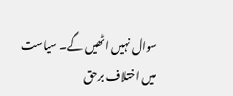سوال نہیں اٹھیں گے۔ سیاست میں اختلاف برحق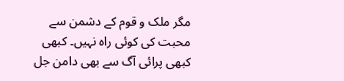مگر ملک و قوم کے دشمن سے محبت کی کوئی راہ نہیں۔ کبھی کبھی پرائی آگ سے بھی دامن جل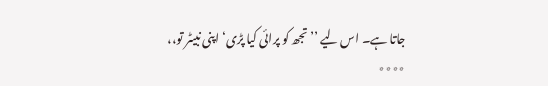جاتا ہے۔ اس لیے ’’تجھ کو پرائی کیا پڑی‘ اپنی نبیٹر تو،،
٭٭٭٭